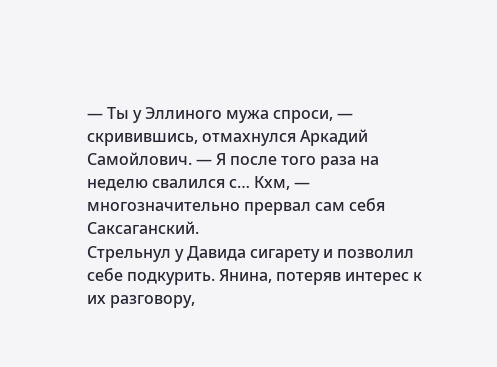— Ты у Эллиного мужа спроси, — скривившись, отмахнулся Аркадий Самойлович. — Я после того раза на неделю свалился с… Кхм, — многозначительно прервал сам себя Саксаганский.
Стрельнул у Давида сигарету и позволил себе подкурить. Янина, потеряв интерес к их разговору,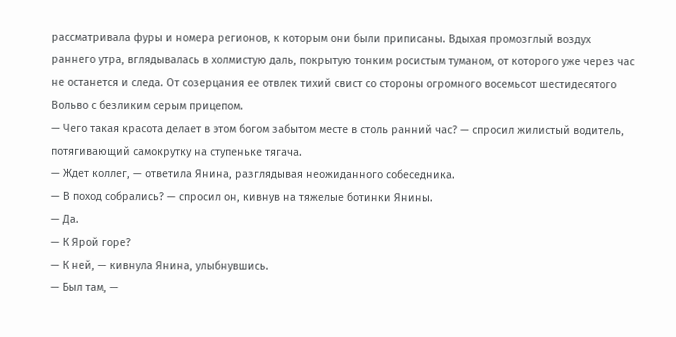рассматривала фуры и номера регионов, к которым они были приписаны. Вдыхая промозглый воздух раннего утра, вглядывалась в холмистую даль, покрытую тонким росистым туманом, от которого уже через час не останется и следа. От созерцания ее отвлек тихий свист со стороны огромного восемьсот шестидесятого Вольво с безликим серым прицепом.
— Чего такая красота делает в этом богом забытом месте в столь ранний час? — спросил жилистый водитель, потягивающий самокрутку на ступеньке тягача.
— Ждет коллег, — ответила Янина, разглядывая неожиданного собеседника.
— В поход собрались? — спросил он, кивнув на тяжелые ботинки Янины.
— Да.
— К Ярой горе?
— К ней, — кивнула Янина, улыбнувшись.
— Был там, —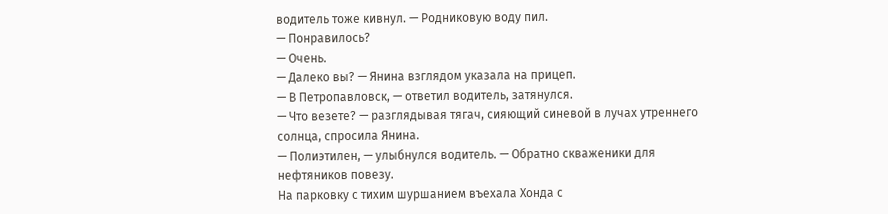водитель тоже кивнул. — Родниковую воду пил.
— Понравилось?
— Очень.
— Далеко вы? — Янина взглядом указала на прицеп.
— В Петропавловск, — ответил водитель, затянулся.
— Что везете? — разглядывая тягач, сияющий синевой в лучах утреннего солнца, спросила Янина.
— Полиэтилен, — улыбнулся водитель. — Обратно скваженики для нефтяников повезу.
На парковку с тихим шуршанием въехала Хонда с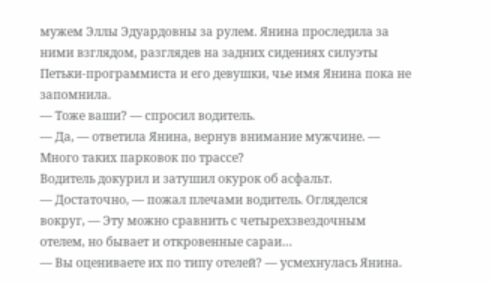мужем Эллы Эдуардовны за рулем. Янина проследила за ними взглядом, разглядев на задних сидениях силуэты Петьки-программиста и его девушки, чье имя Янина пока не запомнила.
— Тоже ваши? — спросил водитель.
— Да, — ответила Янина, вернув внимание мужчине. — Много таких парковок по трассе?
Водитель докурил и затушил окурок об асфальт.
— Достаточно, — пожал плечами водитель. Огляделся вокруг, — Эту можно сравнить с четырехзвездочным отелем, но бывает и откровенные сараи…
— Вы оцениваете их по типу отелей? — усмехнулась Янина.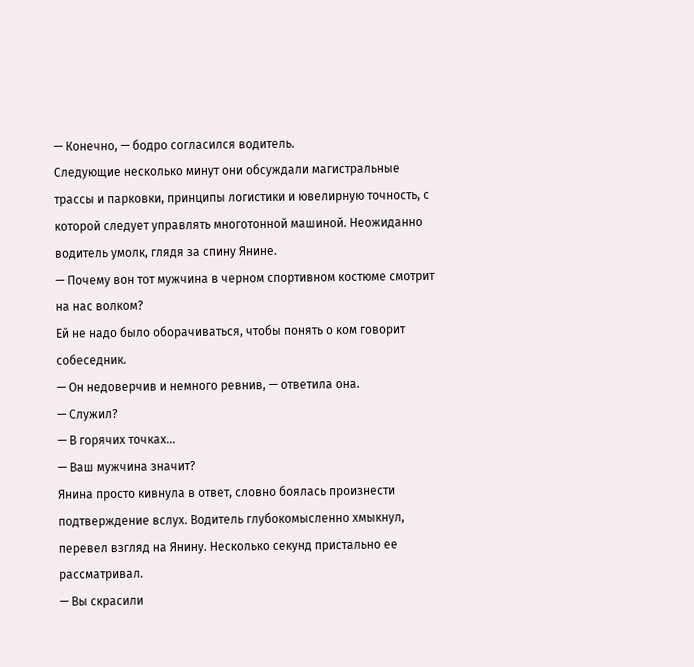— Конечно, — бодро согласился водитель.
Следующие несколько минут они обсуждали магистральные трассы и парковки, принципы логистики и ювелирную точность, с которой следует управлять многотонной машиной. Неожиданно водитель умолк, глядя за спину Янине.
— Почему вон тот мужчина в черном спортивном костюме смотрит на нас волком?
Ей не надо было оборачиваться, чтобы понять о ком говорит собеседник.
— Он недоверчив и немного ревнив, — ответила она.
— Служил?
— В горячих точках…
— Ваш мужчина значит?
Янина просто кивнула в ответ, словно боялась произнести подтверждение вслух. Водитель глубокомысленно хмыкнул, перевел взгляд на Янину. Несколько секунд пристально ее рассматривал.
— Вы скрасили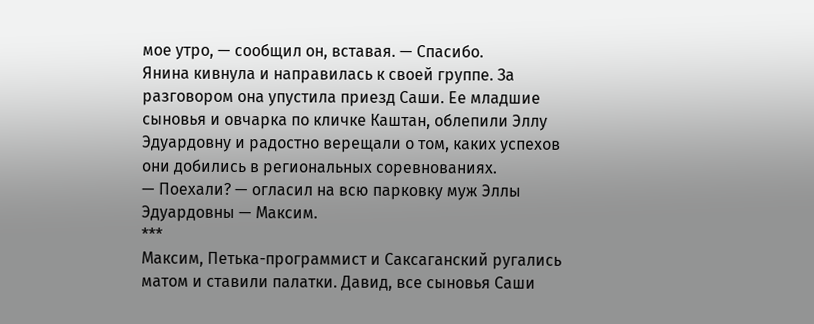мое утро, — сообщил он, вставая. — Спасибо.
Янина кивнула и направилась к своей группе. За разговором она упустила приезд Саши. Ее младшие сыновья и овчарка по кличке Каштан, облепили Эллу Эдуардовну и радостно верещали о том, каких успехов они добились в региональных соревнованиях.
— Поехали? — огласил на всю парковку муж Эллы Эдуардовны — Максим.
***
Максим, Петька-программист и Саксаганский ругались матом и ставили палатки. Давид, все сыновья Саши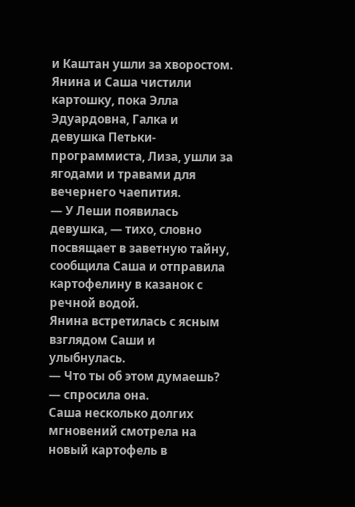и Каштан ушли за хворостом. Янина и Саша чистили картошку, пока Элла Эдуардовна, Галка и девушка Петьки-программиста, Лиза, ушли за ягодами и травами для вечернего чаепития.
— У Леши появилась девушка, — тихо, словно посвящает в заветную тайну, сообщила Саша и отправила картофелину в казанок с речной водой.
Янина встретилась с ясным взглядом Саши и улыбнулась.
— Что ты об этом думаешь? — спросила она.
Саша несколько долгих мгновений смотрела на новый картофель в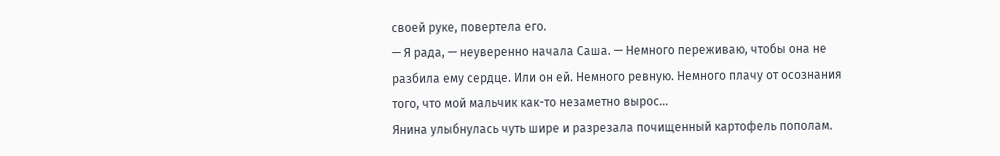своей руке, повертела его.
— Я рада, — неуверенно начала Саша. — Немного переживаю, чтобы она не разбила ему сердце. Или он ей. Немного ревную. Немного плачу от осознания того, что мой мальчик как-то незаметно вырос…
Янина улыбнулась чуть шире и разрезала почищенный картофель пополам.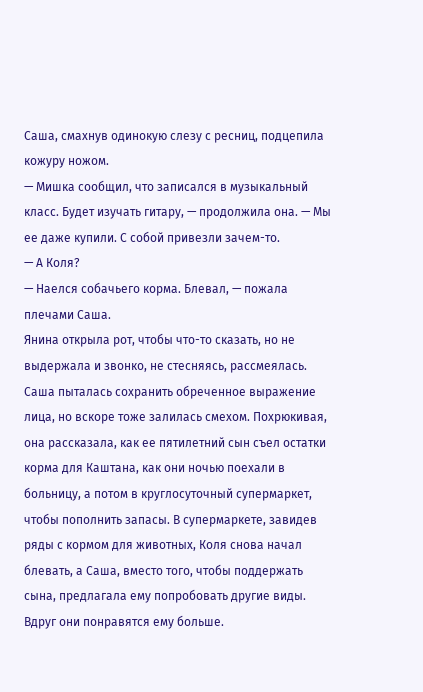Саша, смахнув одинокую слезу с ресниц, подцепила кожуру ножом.
— Мишка сообщил, что записался в музыкальный класс. Будет изучать гитару, — продолжила она. — Мы ее даже купили. С собой привезли зачем-то.
— А Коля?
— Наелся собачьего корма. Блевал, — пожала плечами Саша.
Янина открыла рот, чтобы что-то сказать, но не выдержала и звонко, не стесняясь, рассмеялась. Саша пыталась сохранить обреченное выражение лица, но вскоре тоже залилась смехом. Похрюкивая, она рассказала, как ее пятилетний сын съел остатки корма для Каштана, как они ночью поехали в больницу, а потом в круглосуточный супермаркет, чтобы пополнить запасы. В супермаркете, завидев ряды с кормом для животных, Коля снова начал блевать, а Саша, вместо того, чтобы поддержать сына, предлагала ему попробовать другие виды. Вдруг они понравятся ему больше.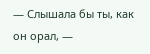— Слышала бы ты, как он орал, —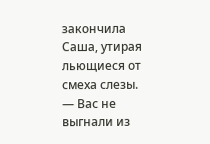закончила Саша, утирая льющиеся от смеха слезы.
— Вас не выгнали из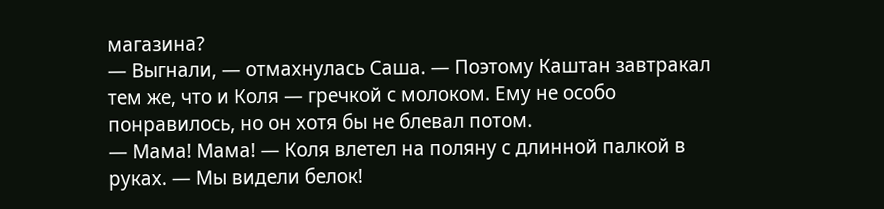магазина?
— Выгнали, — отмахнулась Саша. — Поэтому Каштан завтракал тем же, что и Коля — гречкой с молоком. Ему не особо понравилось, но он хотя бы не блевал потом.
— Мама! Мама! — Коля влетел на поляну с длинной палкой в руках. — Мы видели белок!